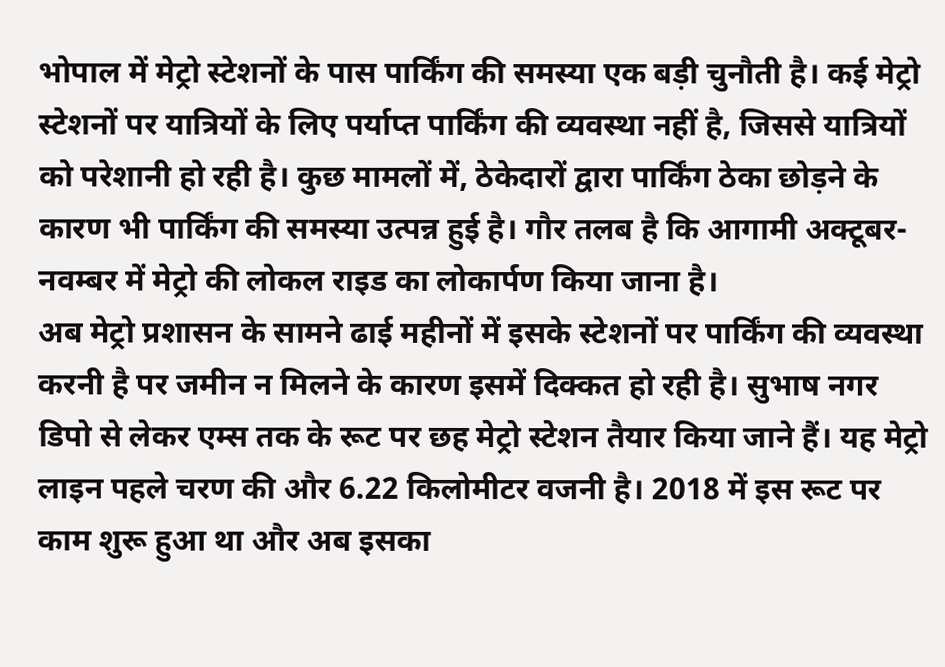भोपाल में मेट्रो स्टेशनों के पास पार्किंग की समस्या एक बड़ी चुनौती है। कई मेट्रो स्टेशनों पर यात्रियों के लिए पर्याप्त पार्किंग की व्यवस्था नहीं है, जिससे यात्रियों को परेशानी हो रही है। कुछ मामलों में, ठेकेदारों द्वारा पार्किंग ठेका छोड़ने के कारण भी पार्किंग की समस्या उत्पन्न हुई है। गौर तलब है कि आगामी अक्टूबर-नवम्बर में मेट्रो की लोकल राइड का लोकार्पण किया जाना है।
अब मेट्रो प्रशासन के सामने ढाई महीनों में इसके स्टेशनों पर पार्किंग की व्यवस्था करनी है पर जमीन न मिलने के कारण इसमें दिक्कत हो रही है। सुभाष नगर डिपो से लेकर एम्स तक के रूट पर छह मेट्रो स्टेशन तैयार किया जाने हैं। यह मेट्रो लाइन पहले चरण की और 6.22 किलोमीटर वजनी है। 2018 में इस रूट पर काम शुरू हुआ था और अब इसका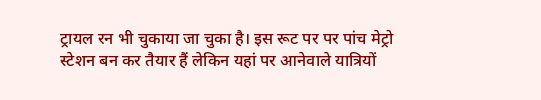ट्रायल रन भी चुकाया जा चुका है। इस रूट पर पर पांच मेट्रो स्टेशन बन कर तैयार हैं लेकिन यहां पर आनेवाले यात्रियों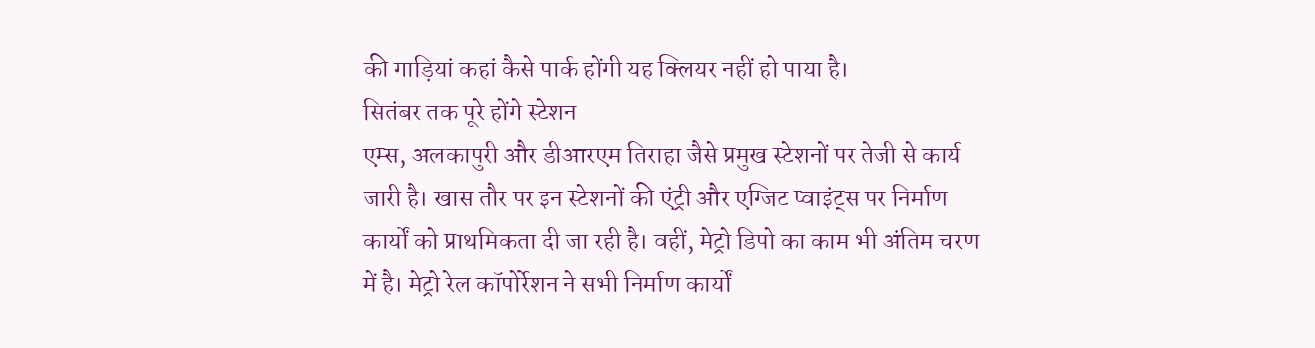की गाड़ियां कहां कैसे पार्क होंगी यह क्लियर नहीं हो पाया है।
सितंबर तक पूरे होंगे स्टेशन
एम्स, अलकापुरी और डीआरएम तिराहा जैसे प्रमुख स्टेशनों पर तेजी से कार्य जारी है। खास तौर पर इन स्टेशनों की एंट्री और एग्जिट प्वाइंट्स पर निर्माण कार्यों को प्राथमिकता दी जा रही है। वहीं, मेट्रो डिपो का काम भी अंतिम चरण में है। मेट्रो रेल कॉपोर्रेशन ने सभी निर्माण कार्यों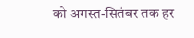को अगस्त-सितंबर तक हर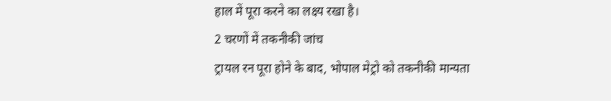हाल में पूरा करने का लक्ष्य रखा है।
2 चरणों में तकनीकी जांच
ट्रायल रन पूरा होने के बाद, भोपाल मेट्रो को तकनीकी मान्यता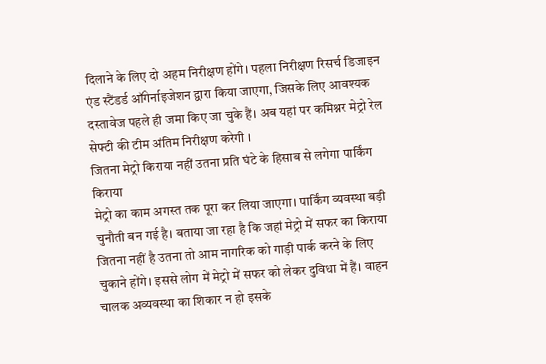दिलाने के लिए दो अहम निरीक्षण होंगे। पहला निरीक्षण रिसर्च डिजाइन एंड स्टैंडर्ड ऑगेर्नाइजेशन द्वारा किया जाएगा, जिसके लिए आवश्यक दस्तावेज पहले ही जमा किए जा चुके हैं। अब यहां पर कमिश्नर मेट्रो रेल सेफ्टी की टीम अंतिम निरीक्षण करेगी ।
जितना मेट्रो किराया नहीं उतना प्रति घंटे के हिसाब से लगेगा पार्किंग किराया
मेट्रो का काम अगस्त तक पूरा कर लिया जाएगा। पार्किंग व्यवस्था बड़ी चुनौती बन गई है। बताया जा रहा है कि जहां मेट्रो में सफर का किराया जितना नहीं है उतना तो आम नागरिक को गाड़ी पार्क करने के लिए चुकाने होंगे। इससे लोग में मेट्रो में सफर को लेकर दुविधा में हैं। वाहन चालक अव्यवस्था का शिकार न हो इसके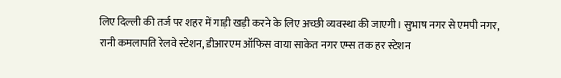लिए दिल्ली की तर्ज पर शहर में गाड़ी खड़ी करने के लिए अच्छी व्यवस्था की जाएगी। सुभाष नगर से एमपी नगर, रानी कमलापति रेलवे स्टेशन, डीआरएम ऑफिस वाया साकेत नगर एम्स तक हर स्टेशन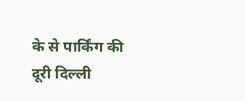के से पार्किंग की दूरी दिल्ली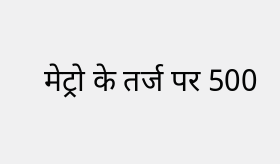मेट्रो के तर्ज पर 500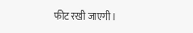फीट रखी जाएगी।